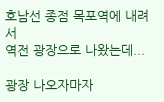호남선 종점 목포역에 내려서
역전 광장으로 나왔는데...

광장 나오자마자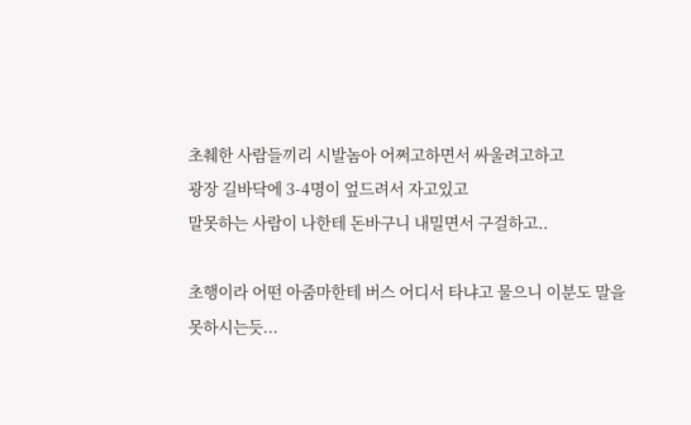초췌한 사람들끼리 시발놈아 어쩌고하면서 싸울려고하고
광장 길바닥에 3-4명이 엎드려서 자고있고
말못하는 사람이 나한테 돈바구니 내밀면서 구걸하고..

초행이라 어떤 아줌마한테 버스 어디서 타냐고 물으니 이분도 말을 못하시는듯...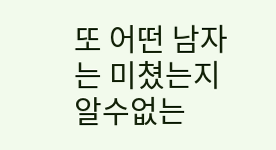또 어떤 남자는 미쳤는지 알수없는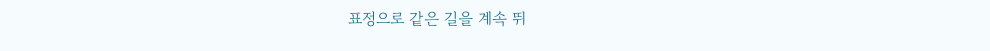표정으로 같은 길을 계속 뛰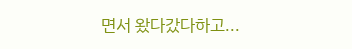면서 왔다갔다하고...